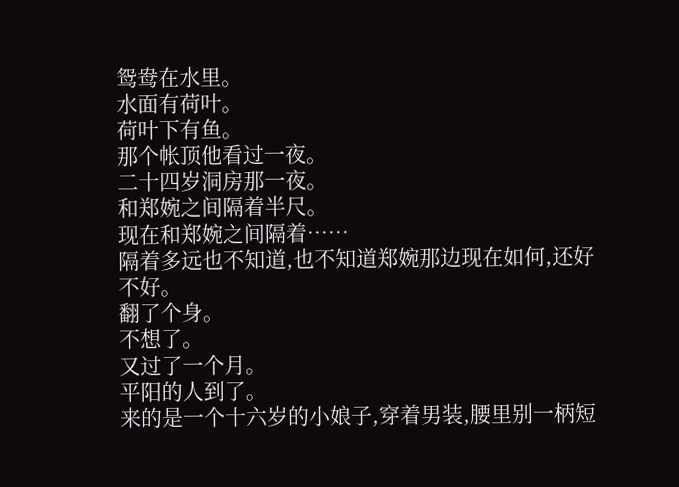鸳鸯在水里。
水面有荷叶。
荷叶下有鱼。
那个帐顶他看过一夜。
二十四岁洞房那一夜。
和郑婉之间隔着半尺。
现在和郑婉之间隔着……
隔着多远也不知道,也不知道郑婉那边现在如何,还好不好。
翻了个身。
不想了。
又过了一个月。
平阳的人到了。
来的是一个十六岁的小娘子,穿着男装,腰里别一柄短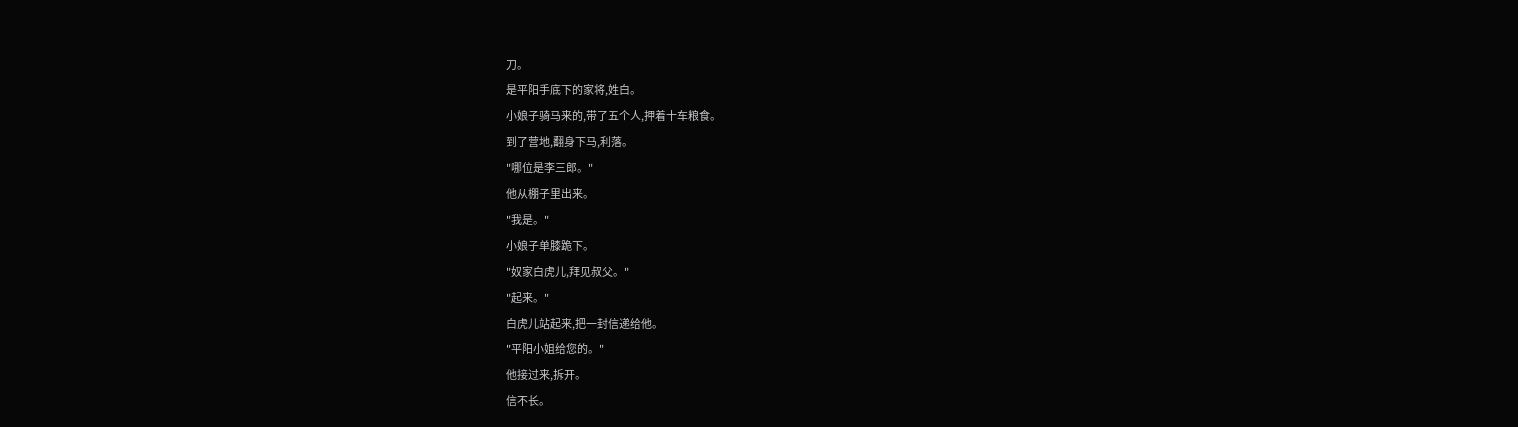刀。
是平阳手底下的家将,姓白。
小娘子骑马来的,带了五个人,押着十车粮食。
到了营地,翻身下马,利落。
"哪位是李三郎。"
他从棚子里出来。
"我是。"
小娘子单膝跪下。
"奴家白虎儿,拜见叔父。"
"起来。"
白虎儿站起来,把一封信递给他。
"平阳小姐给您的。"
他接过来,拆开。
信不长。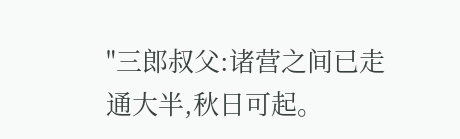"三郎叔父:诸营之间已走通大半,秋日可起。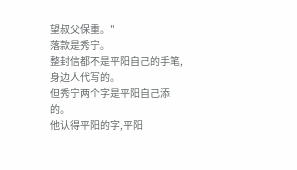望叔父保重。"
落款是秀宁。
整封信都不是平阳自己的手笔,身边人代写的。
但秀宁两个字是平阳自己添的。
他认得平阳的字,平阳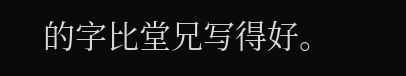的字比堂兄写得好。